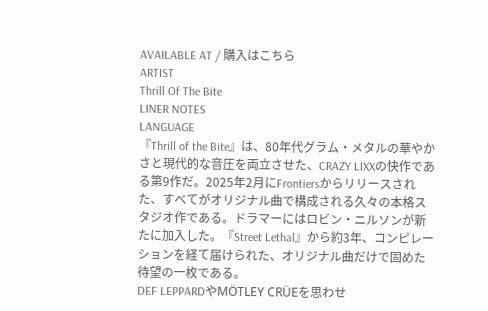AVAILABLE AT / 購入はこちら
ARTIST
Thrill Of The Bite
LINER NOTES
LANGUAGE
『Thrill of the Bite』は、80年代グラム・メタルの華やかさと現代的な音圧を両立させた、CRAZY LIXXの快作である第9作だ。2025年2月にFrontiersからリリースされた、すべてがオリジナル曲で構成される久々の本格スタジオ作である。ドラマーにはロビン・ニルソンが新たに加入した。『Street Lethal』から約3年、コンピレーションを経て届けられた、オリジナル曲だけで固めた待望の一枚である。
DEF LEPPARDやMÖTLEY CRÜEを思わせ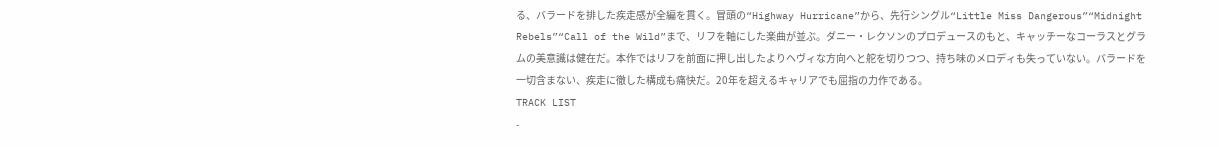る、バラードを排した疾走感が全編を貫く。冒頭の“Highway Hurricane”から、先行シングル“Little Miss Dangerous”“Midnight Rebels”“Call of the Wild”まで、リフを軸にした楽曲が並ぶ。ダニー・レクソンのプロデュースのもと、キャッチーなコーラスとグラムの美意識は健在だ。本作ではリフを前面に押し出したよりヘヴィな方向へと舵を切りつつ、持ち味のメロディも失っていない。バラードを一切含まない、疾走に徹した構成も痛快だ。20年を超えるキャリアでも屈指の力作である。
TRACK LIST
-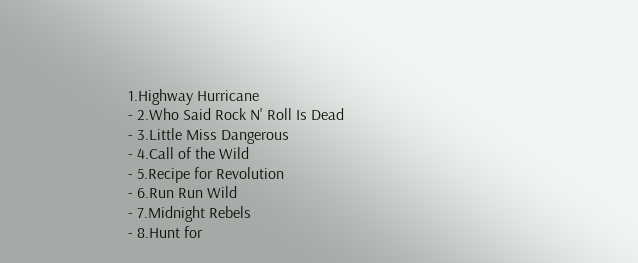1.Highway Hurricane
- 2.Who Said Rock N' Roll Is Dead
- 3.Little Miss Dangerous
- 4.Call of the Wild
- 5.Recipe for Revolution
- 6.Run Run Wild
- 7.Midnight Rebels
- 8.Hunt for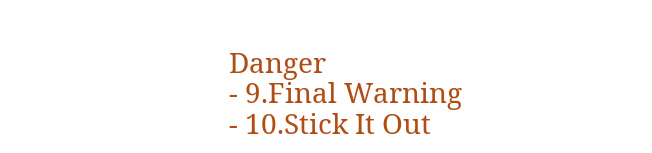Danger
- 9.Final Warning
- 10.Stick It Out